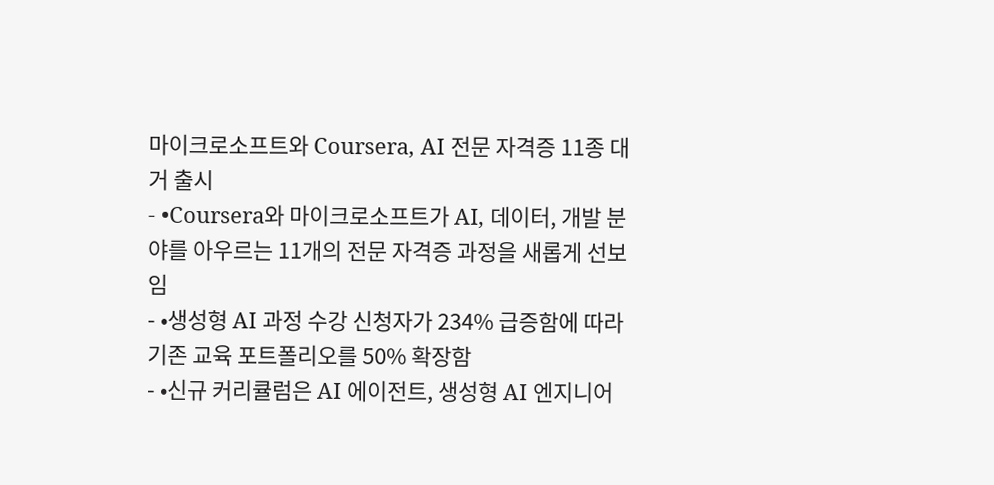마이크로소프트와 Coursera, AI 전문 자격증 11종 대거 출시
- •Coursera와 마이크로소프트가 AI, 데이터, 개발 분야를 아우르는 11개의 전문 자격증 과정을 새롭게 선보임
- •생성형 AI 과정 수강 신청자가 234% 급증함에 따라 기존 교육 포트폴리오를 50% 확장함
- •신규 커리큘럼은 AI 에이전트, 생성형 AI 엔지니어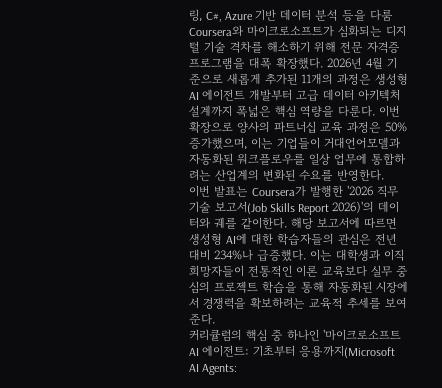링, C#, Azure 기반 데이터 분석 등을 다룸
Coursera와 마이크로소프트가 심화되는 디지털 기술 격차를 해소하기 위해 전문 자격증 프로그램을 대폭 확장했다. 2026년 4월 기준으로 새롭게 추가된 11개의 과정은 생성형 AI 에이전트 개발부터 고급 데이터 아키텍처 설계까지 폭넓은 핵심 역량을 다룬다. 이번 확장으로 양사의 파트너십 교육 과정은 50% 증가했으며, 이는 기업들이 거대언어모델과 자동화된 워크플로우를 일상 업무에 통합하려는 산업계의 변화된 수요를 반영한다.
이번 발표는 Coursera가 발행한 '2026 직무 기술 보고서(Job Skills Report 2026)'의 데이터와 궤를 같이한다. 해당 보고서에 따르면 생성형 AI에 대한 학습자들의 관심은 전년 대비 234%나 급증했다. 이는 대학생과 이직 희망자들이 전통적인 이론 교육보다 실무 중심의 프로젝트 학습을 통해 자동화된 시장에서 경쟁력을 확보하려는 교육적 추세를 보여준다.
커리큘럼의 핵심 중 하나인 '마이크로소프트 AI 에이전트: 기초부터 응용까지(Microsoft AI Agents: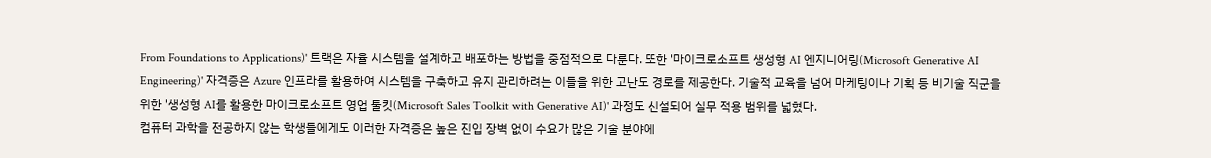From Foundations to Applications)' 트랙은 자율 시스템을 설계하고 배포하는 방법을 중점적으로 다룬다. 또한 '마이크로소프트 생성형 AI 엔지니어링(Microsoft Generative AI Engineering)' 자격증은 Azure 인프라를 활용하여 시스템을 구축하고 유지 관리하려는 이들을 위한 고난도 경로를 제공한다. 기술적 교육을 넘어 마케팅이나 기획 등 비기술 직군을 위한 '생성형 AI를 활용한 마이크로소프트 영업 툴킷(Microsoft Sales Toolkit with Generative AI)' 과정도 신설되어 실무 적용 범위를 넓혔다.
컴퓨터 과학을 전공하지 않는 학생들에게도 이러한 자격증은 높은 진입 장벽 없이 수요가 많은 기술 분야에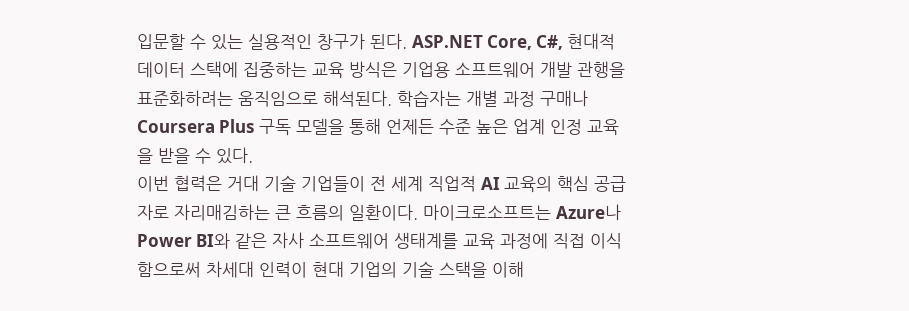입문할 수 있는 실용적인 창구가 된다. ASP.NET Core, C#, 현대적 데이터 스택에 집중하는 교육 방식은 기업용 소프트웨어 개발 관행을 표준화하려는 움직임으로 해석된다. 학습자는 개별 과정 구매나 Coursera Plus 구독 모델을 통해 언제든 수준 높은 업계 인정 교육을 받을 수 있다.
이번 협력은 거대 기술 기업들이 전 세계 직업적 AI 교육의 핵심 공급자로 자리매김하는 큰 흐름의 일환이다. 마이크로소프트는 Azure나 Power BI와 같은 자사 소프트웨어 생태계를 교육 과정에 직접 이식함으로써 차세대 인력이 현대 기업의 기술 스택을 이해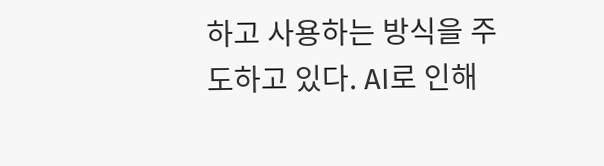하고 사용하는 방식을 주도하고 있다. AI로 인해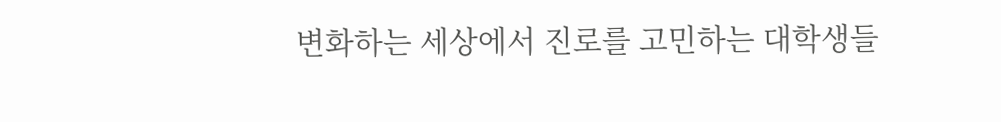변화하는 세상에서 진로를 고민하는 대학생들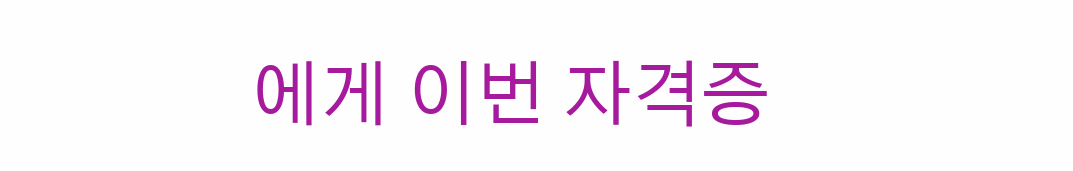에게 이번 자격증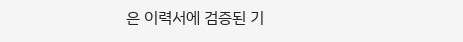은 이력서에 검증된 기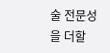술 전문성을 더할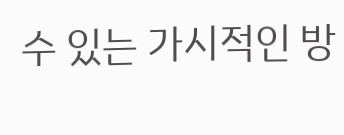수 있는 가시적인 방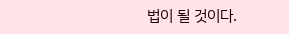법이 될 것이다.